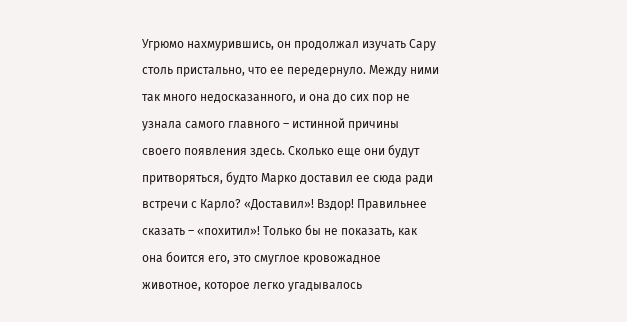Угрюмо нахмурившись, он продолжал изучать Сару столь пристально, что ее передернуло. Между ними так много недосказанного, и она до сих пор не узнала самого главного – истинной причины своего появления здесь. Сколько еще они будут притворяться, будто Марко доставил ее сюда ради встречи с Карло? «Доставил»! Вздор! Правильнее сказать – «похитил»! Только бы не показать, как она боится его, это смуглое кровожадное животное, которое легко угадывалось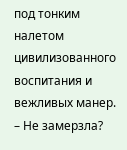под тонким налетом цивилизованного воспитания и вежливых манер.
– Не замерзла?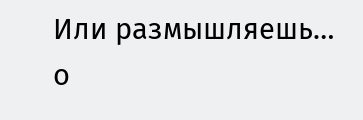Или размышляешь… о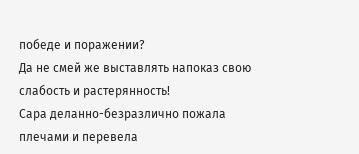победе и поражении?
Да не смей же выставлять напоказ свою слабость и растерянность!
Сара деланно-безразлично пожала плечами и перевела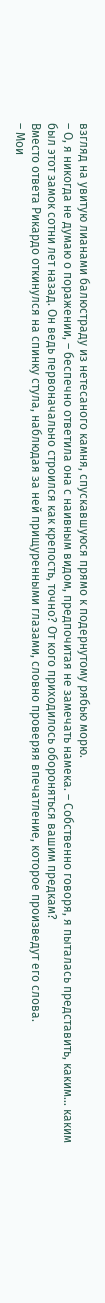взгляд на увитую лианами балюстраду из нетесаного камня, спускавшуюся прямо к подернутому рябью морю.
– О, я никогда не думаю о поражении, – беспечно ответила она с наивным видом, предпочитая не замечать намека. – Собственно говоря, я пыталась представить, каким… каким был этот замок сотни лет назад. Он ведь первоначально строился как крепость, точно? От кого приходилось обороняться вашим предкам?
Вместо ответа Рикардо откинулся на спинку стула, наблюдая за ней прищуренными глазами, словно проверяя впечатление, которое произведут его слова.
– Мои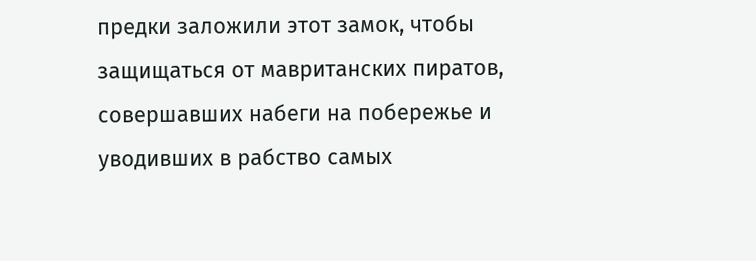предки заложили этот замок, чтобы защищаться от мавританских пиратов, совершавших набеги на побережье и уводивших в рабство самых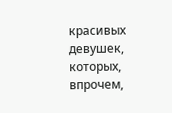красивых девушек, которых, впрочем,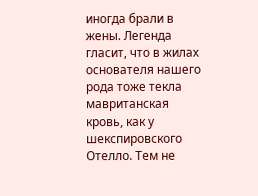иногда брали в жены. Легенда гласит, что в жилах основателя нашего рода тоже текла мавританская кровь, как у шекспировского Отелло. Тем не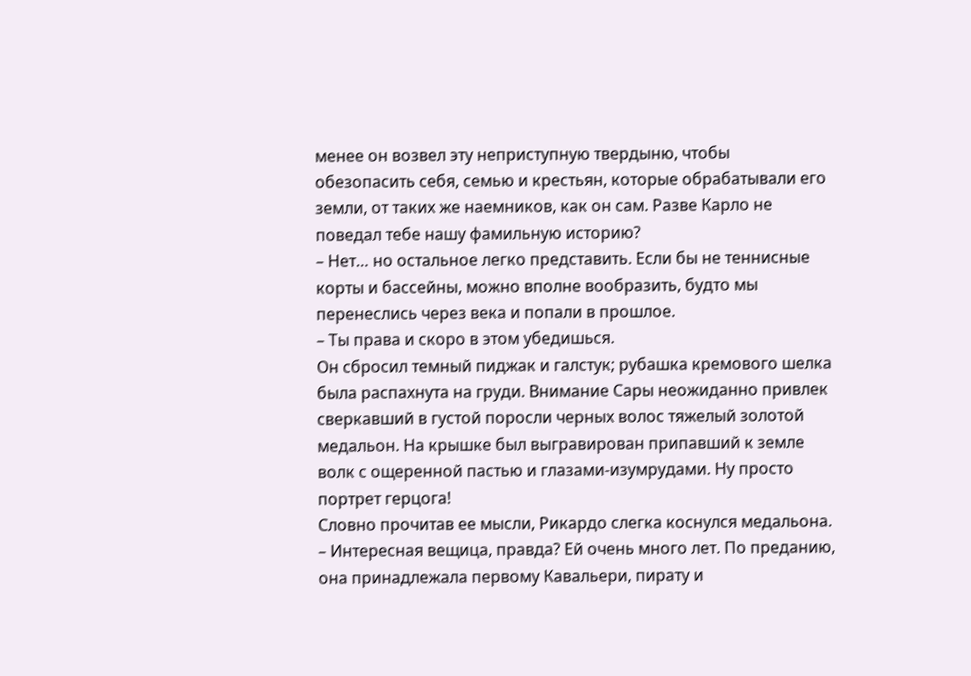менее он возвел эту неприступную твердыню, чтобы обезопасить себя, семью и крестьян, которые обрабатывали его земли, от таких же наемников, как он сам. Разве Карло не поведал тебе нашу фамильную историю?
– Нет… но остальное легко представить. Если бы не теннисные корты и бассейны, можно вполне вообразить, будто мы перенеслись через века и попали в прошлое.
– Ты права и скоро в этом убедишься.
Он сбросил темный пиджак и галстук; рубашка кремового шелка была распахнута на груди. Внимание Сары неожиданно привлек сверкавший в густой поросли черных волос тяжелый золотой медальон. На крышке был выгравирован припавший к земле волк с ощеренной пастью и глазами-изумрудами. Ну просто портрет герцога!
Словно прочитав ее мысли, Рикардо слегка коснулся медальона.
– Интересная вещица, правда? Ей очень много лет. По преданию, она принадлежала первому Кавальери, пирату и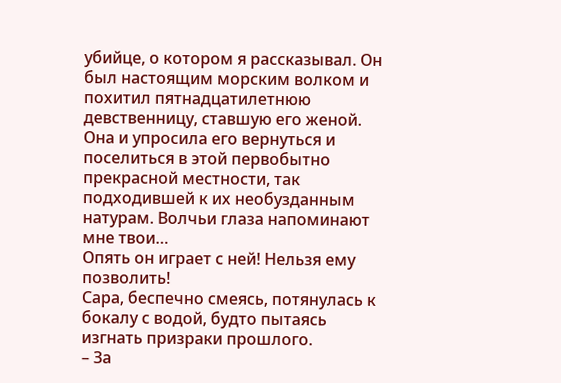убийце, о котором я рассказывал. Он был настоящим морским волком и похитил пятнадцатилетнюю девственницу, ставшую его женой. Она и упросила его вернуться и поселиться в этой первобытно прекрасной местности, так подходившей к их необузданным натурам. Волчьи глаза напоминают мне твои…
Опять он играет с ней! Нельзя ему позволить!
Сара, беспечно смеясь, потянулась к бокалу с водой, будто пытаясь изгнать призраки прошлого.
– За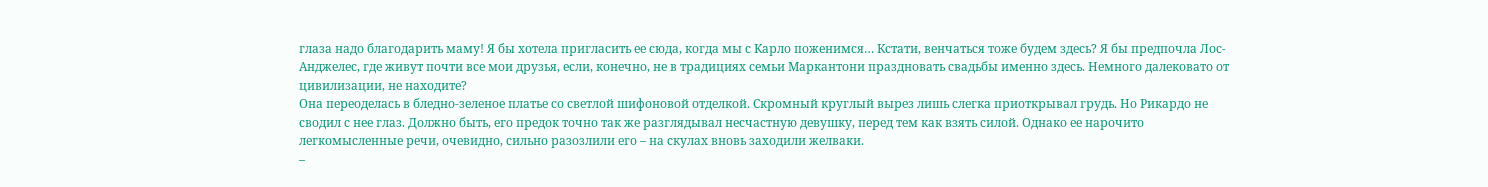глаза надо благодарить маму! Я бы хотела пригласить ее сюда, когда мы с Карло поженимся… Кстати, венчаться тоже будем здесь? Я бы предпочла Лос-Анджелес, где живут почти все мои друзья, если, конечно, не в традициях семьи Маркантони праздновать свадьбы именно здесь. Немного далековато от цивилизации, не находите?
Она переоделась в бледно-зеленое платье со светлой шифоновой отделкой. Скромный круглый вырез лишь слегка приоткрывал грудь. Но Рикардо не сводил с нее глаз. Должно быть, его предок точно так же разглядывал несчастную девушку, перед тем как взять силой. Однако ее нарочито легкомысленные речи, очевидно, сильно разозлили его – на скулах вновь заходили желваки.
–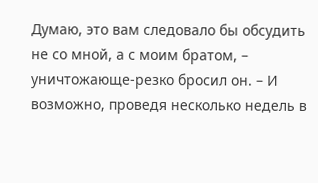Думаю, это вам следовало бы обсудить не со мной, а с моим братом, – уничтожающе-резко бросил он. – И возможно, проведя несколько недель в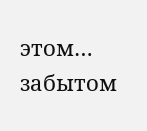этом… забытом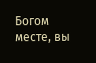Богом месте, вы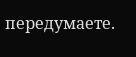передумаете.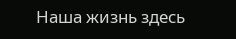Наша жизнь здесь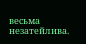весьма незатейлива.